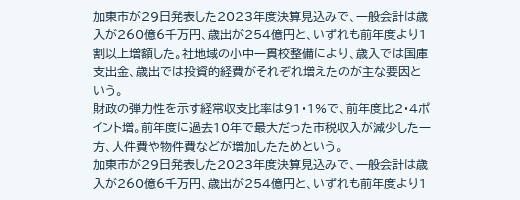加東市が29日発表した2023年度決算見込みで、一般会計は歳入が260億6千万円、歳出が254億円と、いずれも前年度より1割以上増額した。社地域の小中一貫校整備により、歳入では国庫支出金、歳出では投資的経費がそれぞれ増えたのが主な要因という。
財政の弾力性を示す経常収支比率は91・1%で、前年度比2・4ポイント増。前年度に過去10年で最大だった市税収入が減少した一方、人件費や物件費などが増加したためという。
加東市が29日発表した2023年度決算見込みで、一般会計は歳入が260億6千万円、歳出が254億円と、いずれも前年度より1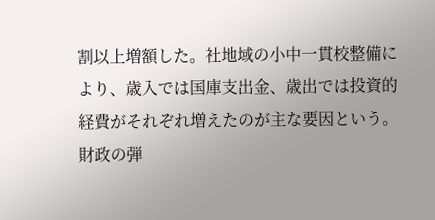割以上増額した。社地域の小中一貫校整備により、歳入では国庫支出金、歳出では投資的経費がそれぞれ増えたのが主な要因という。
財政の弾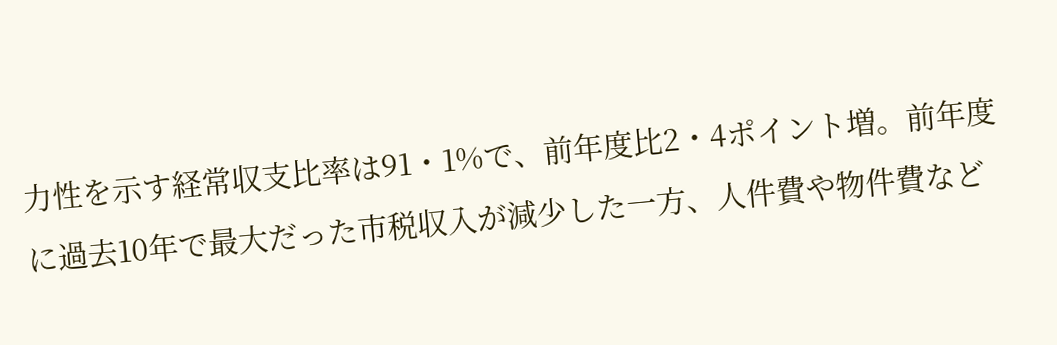力性を示す経常収支比率は91・1%で、前年度比2・4ポイント増。前年度に過去10年で最大だった市税収入が減少した一方、人件費や物件費など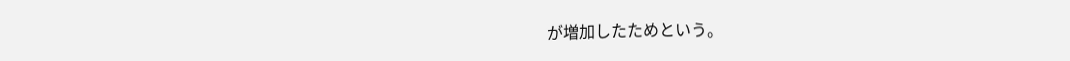が増加したためという。